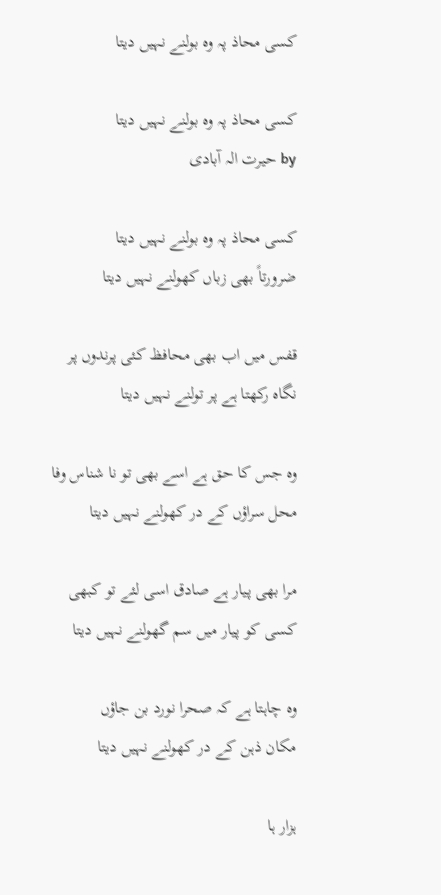کسی محاذ پہ وہ بولنے نہیں دیتا

کسی محاذ پہ وہ بولنے نہیں دیتا
by حیرت الہ آبادی

کسی محاذ پہ وہ بولنے نہیں دیتا
ضرورتاً بھی زباں کھولنے نہیں دیتا

قفس میں اب بھی محافظ کئی پرندوں پر
نگاہ رکھتا ہے پر تولنے نہیں دیتا

وہ جس کا حق ہے اسے بھی تو نا شناس وفا
محل سراؤں کے در کھولنے نہیں دیتا

مرا بھی پیار ہے صادق اسی لئے تو کبھی
کسی کو پیار میں سم گھولنے نہیں دیتا

وہ چاہتا ہے کہ صحرا نورد بن جاؤں
مکان ذہن کے در کھولنے نہیں دیتا

ہزار ہا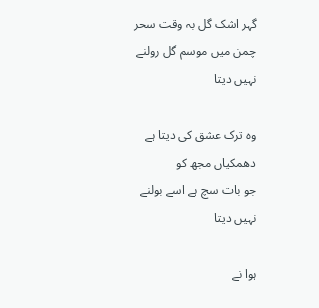گہر اشک گل بہ وقت سحر
چمن میں موسم گل رولنے نہیں دیتا

وہ ترک عشق کی دیتا ہے دھمکیاں مجھ کو
جو بات سچ ہے اسے بولنے نہیں دیتا

ہوا نے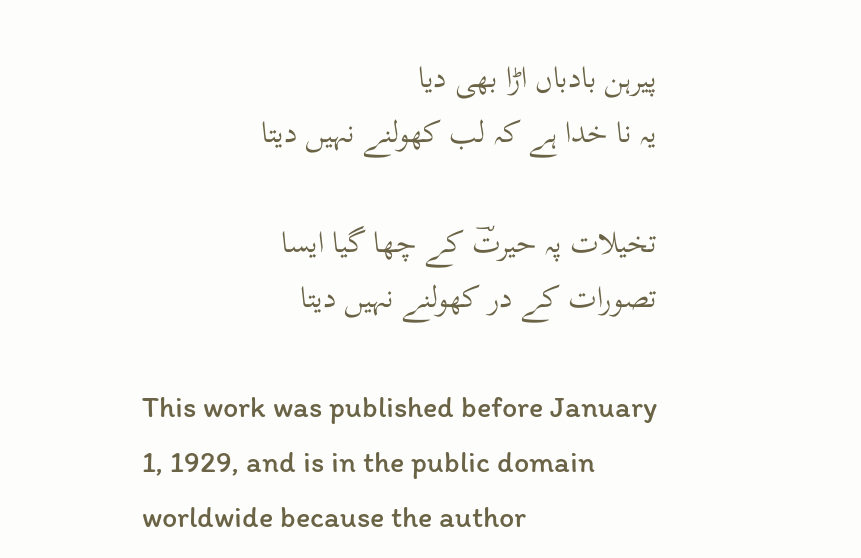پیرہن بادباں اڑا بھی دیا
یہ نا خدا ہے کہ لب کھولنے نہیں دیتا

تخیلات پہ حیرتؔ کے چھا گیا ایسا
تصورات کے در کھولنے نہیں دیتا

This work was published before January 1, 1929, and is in the public domain worldwide because the author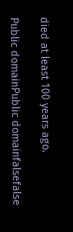died at least 100 years ago.

Public domainPublic domainfalsefalse